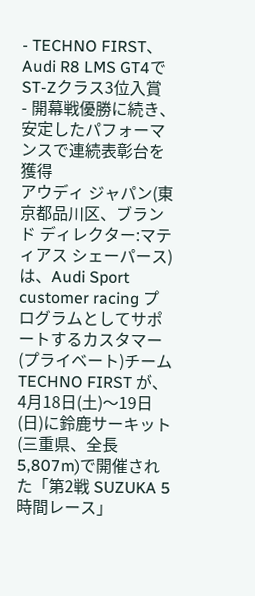- TECHNO FIRST、Audi R8 LMS GT4でST-Zクラス3位入賞
- 開幕戦優勝に続き、安定したパフォーマンスで連続表彰台を獲得
アウディ ジャパン(東京都品川区、ブランド ディレクター:マティアス シェーパース)は、Audi Sport customer racing プログラムとしてサポートするカスタマー(プライベート)チーム TECHNO FIRST が、4月18日(土)〜19日(日)に鈴鹿サーキット(三重県、全長5,807m)で開催された「第2戦 SUZUKA 5時間レース」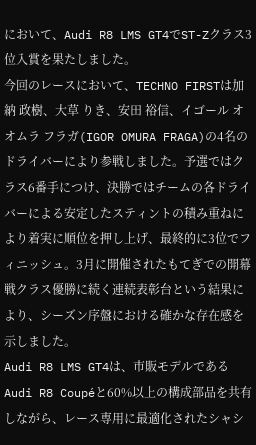において、Audi R8 LMS GT4でST-Zクラス3位入賞を果たしました。
今回のレースにおいて、TECHNO FIRSTは加納 政樹、大草 りき、安田 裕信、イゴール オオムラ フラガ(IGOR OMURA FRAGA)の4名のドライバーにより参戦しました。予選ではクラス6番手につけ、決勝ではチームの各ドライバーによる安定したスティントの積み重ねにより着実に順位を押し上げ、最終的に3位でフィニッシュ。3月に開催されたもてぎでの開幕戦クラス優勝に続く連続表彰台という結果により、シーズン序盤における確かな存在感を示しました。
Audi R8 LMS GT4は、市販モデルであるAudi R8 Coupéと60%以上の構成部品を共有しながら、レース専用に最適化されたシャシ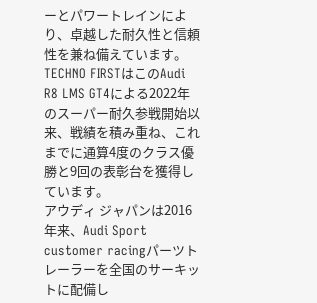ーとパワートレインにより、卓越した耐久性と信頼性を兼ね備えています。TECHNO FIRSTはこのAudi R8 LMS GT4による2022年のスーパー耐久参戦開始以来、戦績を積み重ね、これまでに通算4度のクラス優勝と9回の表彰台を獲得しています。
アウディ ジャパンは2016年来、Audi Sport customer racingパーツトレーラーを全国のサーキットに配備し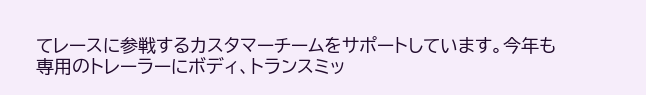てレースに参戦するカスタマーチームをサポートしています。今年も専用のトレーラーにボディ、トランスミッ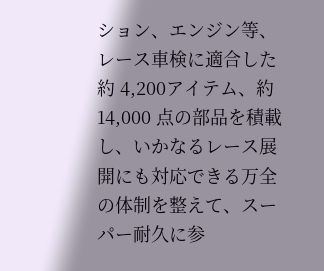ション、エンジン等、レース車検に適合した約 4,200アイテム、約14,000 点の部品を積載し、いかなるレース展開にも対応できる万全の体制を整えて、スーパー耐久に参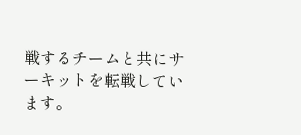戦するチームと共にサーキットを転戦しています。